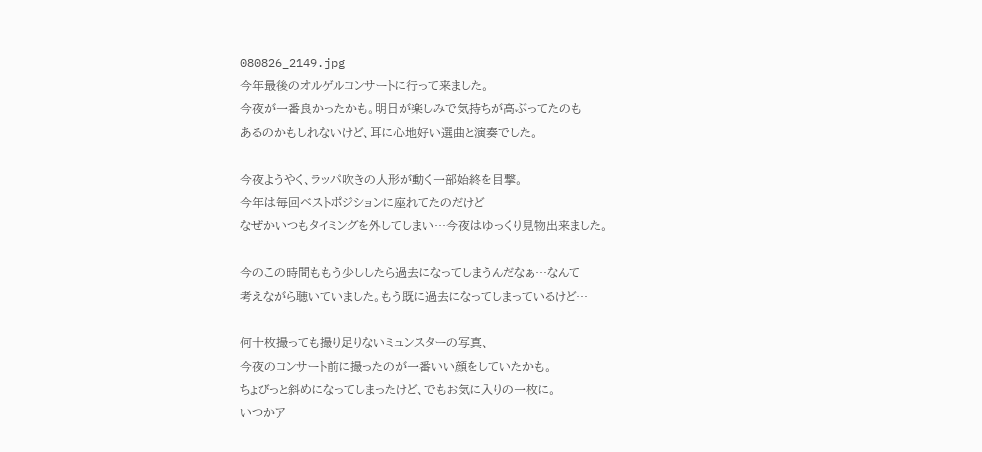080826_2149.jpg
今年最後のオルゲルコンサートに行って来ました。
今夜が一番良かったかも。明日が楽しみで気持ちが高ぶってたのも
あるのかもしれないけど、耳に心地好い選曲と演奏でした。

今夜ようやく、ラッパ吹きの人形が動く一部始終を目撃。
今年は毎回ベストポジションに座れてたのだけど
なぜかいつもタイミングを外してしまい…今夜はゆっくり見物出来ました。

今のこの時間ももう少ししたら過去になってしまうんだなぁ…なんて
考えながら聴いていました。もう既に過去になってしまっているけど…

何十枚撮っても撮り足りないミュンスターの写真、
今夜のコンサート前に撮ったのが一番いい顔をしていたかも。
ちょびっと斜めになってしまったけど、でもお気に入りの一枚に。
いつかア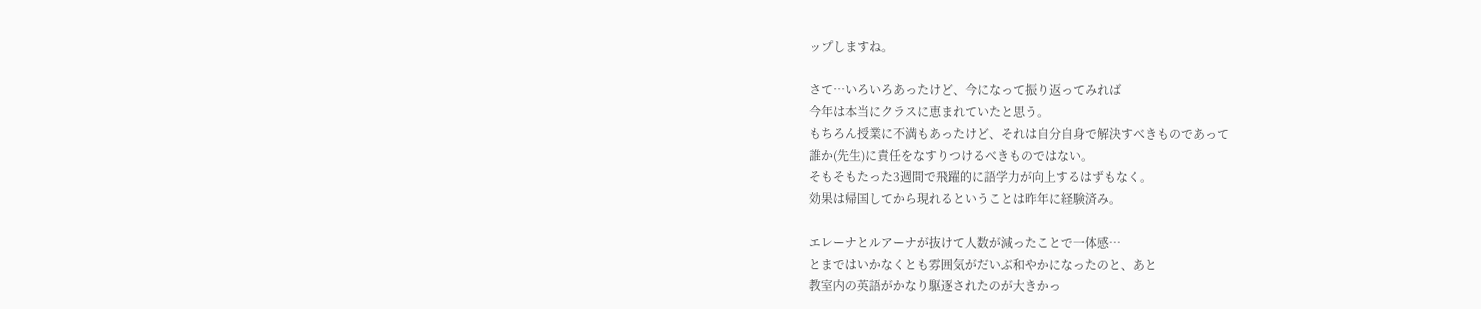ップしますね。

さて…いろいろあったけど、今になって振り返ってみれば
今年は本当にクラスに恵まれていたと思う。
もちろん授業に不満もあったけど、それは自分自身で解決すべきものであって
誰か(先生)に責任をなすりつけるべきものではない。
そもそもたった3週間で飛躍的に語学力が向上するはずもなく。
効果は帰国してから現れるということは昨年に経験済み。

エレーナとルアーナが抜けて人数が減ったことで一体感…
とまではいかなくとも雰囲気がだいぶ和やかになったのと、あと
教室内の英語がかなり駆逐されたのが大きかっ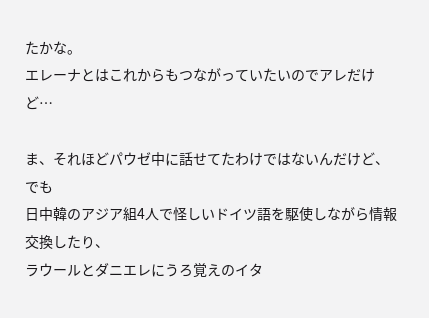たかな。
エレーナとはこれからもつながっていたいのでアレだけど…

ま、それほどパウゼ中に話せてたわけではないんだけど、でも
日中韓のアジア組4人で怪しいドイツ語を駆使しながら情報交換したり、
ラウールとダニエレにうろ覚えのイタ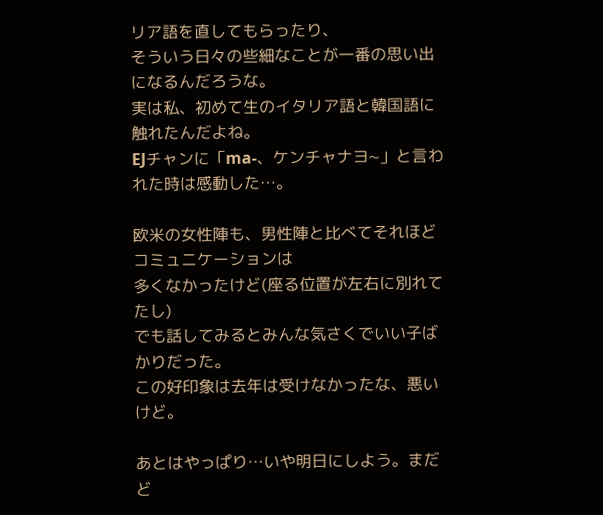リア語を直してもらったり、
そういう日々の些細なことが一番の思い出になるんだろうな。
実は私、初めて生のイタリア語と韓国語に触れたんだよね。
EJチャンに「ma-、ケンチャナヨ~」と言われた時は感動した…。

欧米の女性陣も、男性陣と比べてそれほどコミュニケーションは
多くなかったけど(座る位置が左右に別れてたし)
でも話してみるとみんな気さくでいい子ばかりだった。
この好印象は去年は受けなかったな、悪いけど。

あとはやっぱり…いや明日にしよう。まだど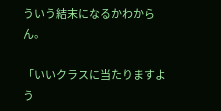ういう結末になるかわからん。

「いいクラスに当たりますよう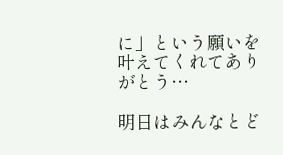に」という願いを叶えてくれてありがとう…

明日はみんなとど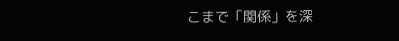こまで「関係」を深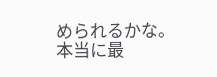められるかな。
本当に最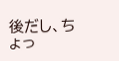後だし、ちょっ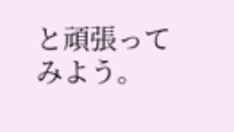と頑張ってみよう。